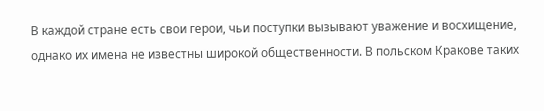В каждой стране есть свои герои, чьи поступки вызывают уважение и восхищение, однако их имена не известны широкой общественности. В польском Кракове таких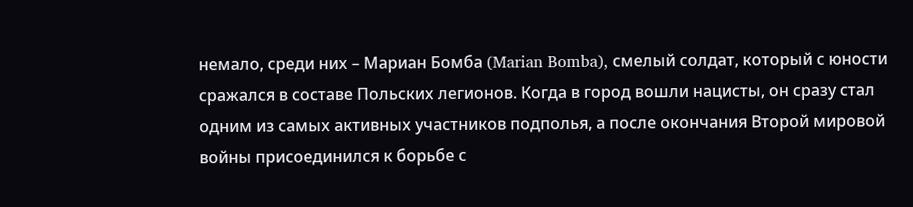немало, среди них – Мариан Бомба (Marian Bomba), смелый солдат, который с юности сражался в составе Польских легионов. Когда в город вошли нацисты, он сразу стал одним из самых активных участников подполья, а после окончания Второй мировой войны присоединился к борьбе с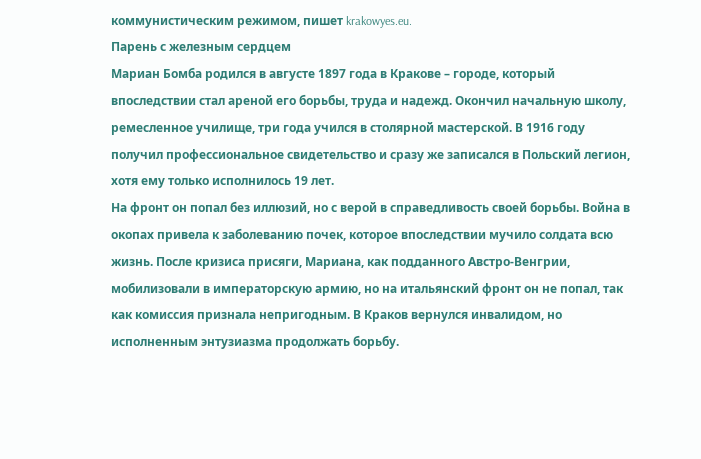коммунистическим режимом, пишет krakowyes.eu.
Парень с железным сердцем
Мариан Бомба родился в августе 1897 года в Кракове – городе, который впоследствии стал ареной его борьбы, труда и надежд. Окончил начальную школу, ремесленное училище, три года учился в столярной мастерской. В 1916 году получил профессиональное свидетельство и сразу же записался в Польский легион, хотя ему только исполнилось 19 лет.
На фронт он попал без иллюзий, но с верой в справедливость своей борьбы. Война в окопах привела к заболеванию почек, которое впоследствии мучило солдата всю жизнь. После кризиса присяги, Мариана, как подданного Австро-Венгрии, мобилизовали в императорскую армию, но на итальянский фронт он не попал, так как комиссия признала непригодным. В Краков вернулся инвалидом, но исполненным энтузиазма продолжать борьбу.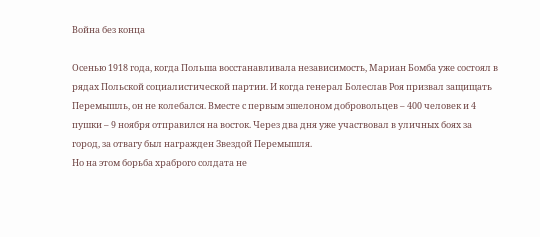Война без конца

Осенью 1918 года, когда Польша восстанавливала независимость, Мариан Бомба уже состоял в рядах Польской социалистической партии. И когда генерал Болеслав Роя призвал защищать Перемышль, он не колебался. Вместе с первым эшелоном добровольцев – 400 человек и 4 пушки – 9 ноября отправился на восток. Через два дня уже участвовал в уличных боях за город, за отвагу был награжден Звездой Перемышля.
Но на этом борьба храброго солдата не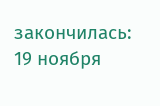закончилась: 19 ноября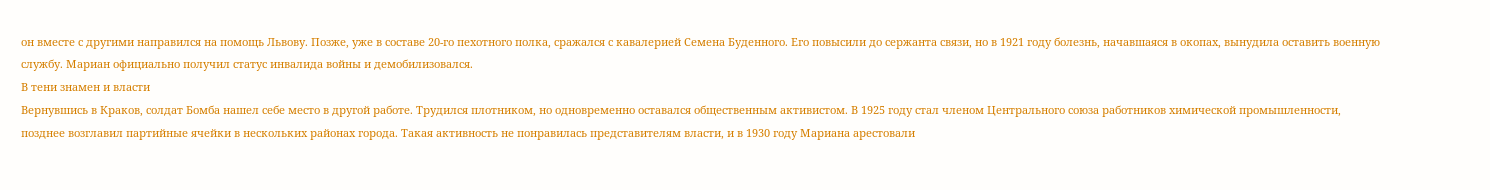он вместе с другими направился на помощь Львову. Позже, уже в составе 20-го пехотного полка, сражался с кавалерией Семена Буденного. Его повысили до сержанта связи, но в 1921 году болезнь, начавшаяся в окопах, вынудила оставить военную службу. Мариан официально получил статус инвалида войны и демобилизовался.
В тени знамен и власти
Вернувшись в Краков, солдат Бомба нашел себе место в другой работе. Трудился плотником, но одновременно оставался общественным активистом. В 1925 году стал членом Центрального союза работников химической промышленности, позднее возглавил партийные ячейки в нескольких районах города. Такая активность не понравилась представителям власти, и в 1930 году Мариана арестовали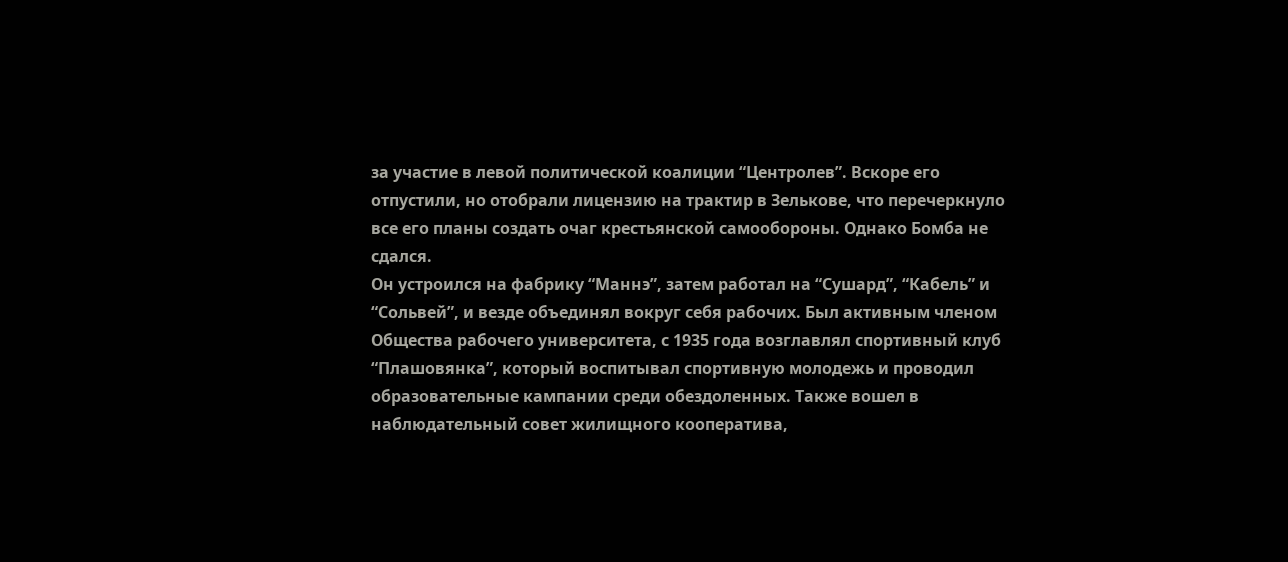за участие в левой политической коалиции “Центролев”. Вскоре его отпустили, но отобрали лицензию на трактир в Зелькове, что перечеркнуло все его планы создать очаг крестьянской самообороны. Однако Бомба не сдался.
Он устроился на фабрику “Маннэ”, затем работал на “Сушард”, “Кабель” и “Сольвей”, и везде объединял вокруг себя рабочих. Был активным членом Общества рабочего университета, с 1935 года возглавлял спортивный клуб “Плашовянка”, который воспитывал спортивную молодежь и проводил образовательные кампании среди обездоленных. Также вошел в наблюдательный совет жилищного кооператива,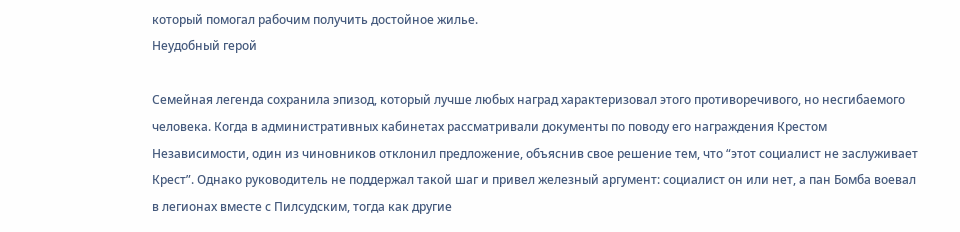который помогал рабочим получить достойное жилье.
Неудобный герой

Семейная легенда сохранила эпизод, который лучше любых наград характеризовал этого противоречивого, но несгибаемого человека. Когда в административных кабинетах рассматривали документы по поводу его награждения Крестом Независимости, один из чиновников отклонил предложение, объяснив свое решение тем, что “этот социалист не заслуживает Крест”. Однако руководитель не поддержал такой шаг и привел железный аргумент: социалист он или нет, а пан Бомба воевал в легионах вместе с Пилсудским, тогда как другие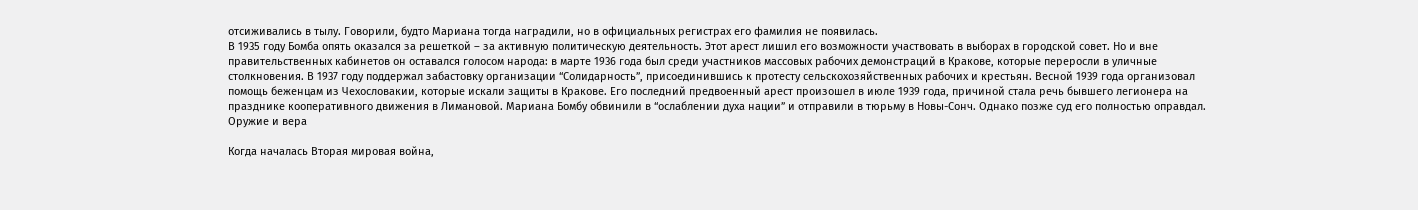отсиживались в тылу. Говорили, будто Мариана тогда наградили, но в официальных регистрах его фамилия не появилась.
В 1935 году Бомба опять оказался за решеткой – за активную политическую деятельность. Этот арест лишил его возможности участвовать в выборах в городской совет. Но и вне правительственных кабинетов он оставался голосом народа: в марте 1936 года был среди участников массовых рабочих демонстраций в Кракове, которые переросли в уличные столкновения. В 1937 году поддержал забастовку организации “Солидарность”, присоединившись к протесту сельскохозяйственных рабочих и крестьян. Весной 1939 года организовал помощь беженцам из Чехословакии, которые искали защиты в Кракове. Его последний предвоенный арест произошел в июле 1939 года, причиной стала речь бывшего легионера на празднике кооперативного движения в Лимановой. Мариана Бомбу обвинили в “ослаблении духа нации” и отправили в тюрьму в Новы-Сонч. Однако позже суд его полностью оправдал.
Оружие и вера

Когда началась Вторая мировая война,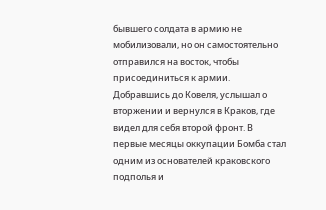бывшего солдата в армию не мобилизовали, но он самостоятельно отправился на восток, чтобы присоединиться к армии. Добравшись до Ковеля, услышал о вторжении и вернулся в Краков, где видел для себя второй фронт. В первые месяцы оккупации Бомба стал одним из основателей краковского подполья и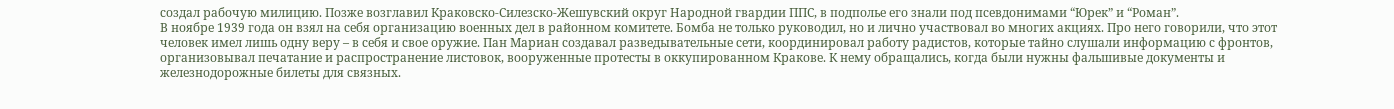создал рабочую милицию. Позже возглавил Краковско-Силезско-Жешувский округ Народной гвардии ППС, в подполье его знали под псевдонимами “Юрек” и “Роман”.
В ноябре 1939 года он взял на себя организацию военных дел в районном комитете. Бомба не только руководил, но и лично участвовал во многих акциях. Про него говорили, что этот человек имел лишь одну веру – в себя и свое оружие. Пан Мариан создавал разведывательные сети, координировал работу радистов, которые тайно слушали информацию с фронтов, организовывал печатание и распространение листовок, вооруженные протесты в оккупированном Кракове. К нему обращались, когда были нужны фальшивые документы и железнодорожные билеты для связных.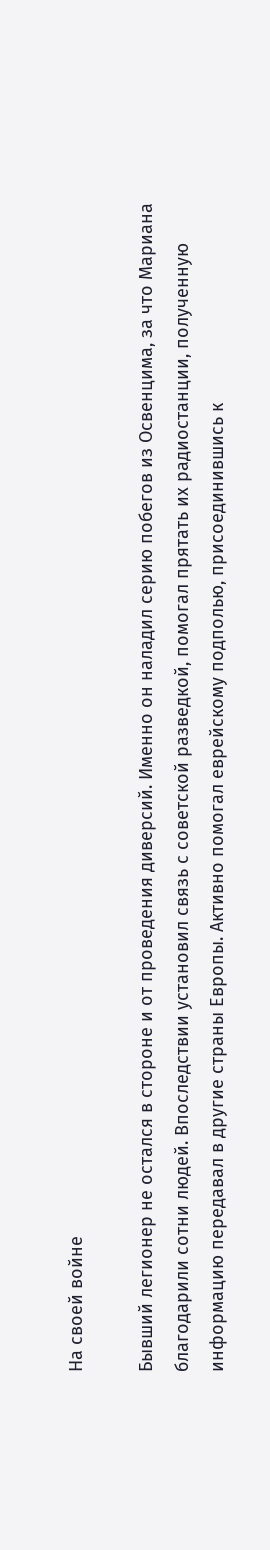На своей войне

Бывший легионер не остался в стороне и от проведения диверсий. Именно он наладил серию побегов из Освенцима, за что Мариана благодарили сотни людей. Впоследствии установил связь с советской разведкой, помогал прятать их радиостанции, полученную информацию передавал в другие страны Европы. Активно помогал еврейскому подполью, присоединившись к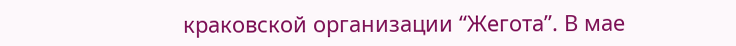краковской организации “Жегота”. В мае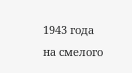1943 года на смелого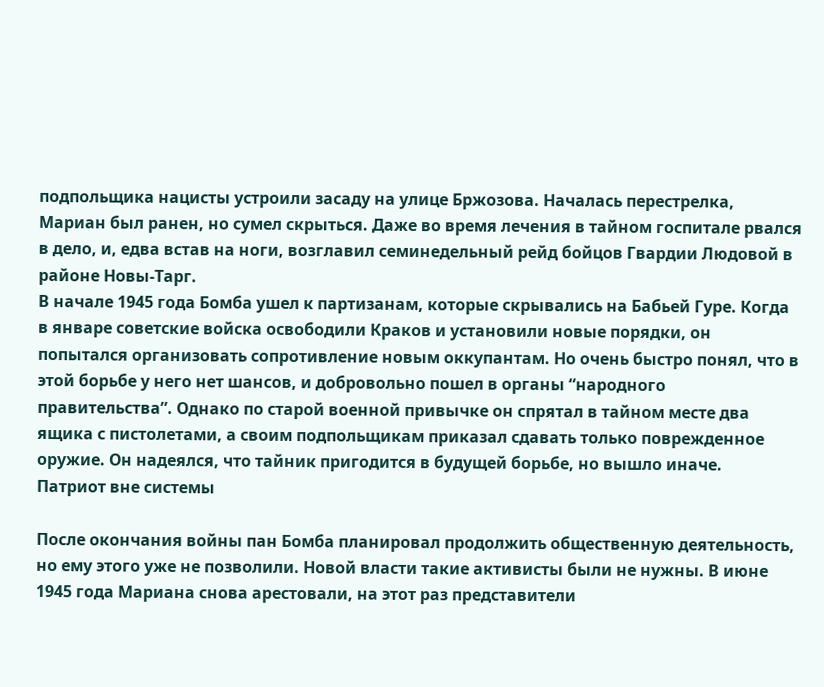подпольщика нацисты устроили засаду на улице Бржозова. Началась перестрелка, Мариан был ранен, но сумел скрыться. Даже во время лечения в тайном госпитале рвался в дело, и, едва встав на ноги, возглавил семинедельный рейд бойцов Гвардии Людовой в районе Новы-Тарг.
В начале 1945 года Бомба ушел к партизанам, которые скрывались на Бабьей Гуре. Когда в январе советские войска освободили Краков и установили новые порядки, он попытался организовать сопротивление новым оккупантам. Но очень быстро понял, что в этой борьбе у него нет шансов, и добровольно пошел в органы “народного правительства”. Однако по старой военной привычке он спрятал в тайном месте два ящика с пистолетами, а своим подпольщикам приказал сдавать только поврежденное оружие. Он надеялся, что тайник пригодится в будущей борьбе, но вышло иначе.
Патриот вне системы

После окончания войны пан Бомба планировал продолжить общественную деятельность, но ему этого уже не позволили. Новой власти такие активисты были не нужны. В июне 1945 года Мариана снова арестовали, на этот раз представители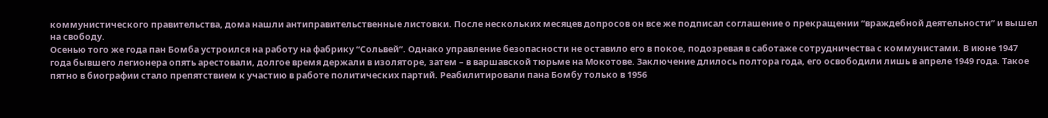коммунистического правительства, дома нашли антиправительственные листовки. После нескольких месяцев допросов он все же подписал соглашение о прекращении “враждебной деятельности” и вышел на свободу.
Осенью того же года пан Бомба устроился на работу на фабрику “Сольвей”. Однако управление безопасности не оставило его в покое, подозревая в саботаже сотрудничества с коммунистами. В июне 1947 года бывшего легионера опять арестовали, долгое время держали в изоляторе, затем – в варшавской тюрьме на Мокотове. Заключение длилось полтора года, его освободили лишь в апреле 1949 года. Такое пятно в биографии стало препятствием к участию в работе политических партий. Реабилитировали пана Бомбу только в 1956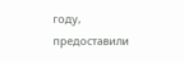году, предоставили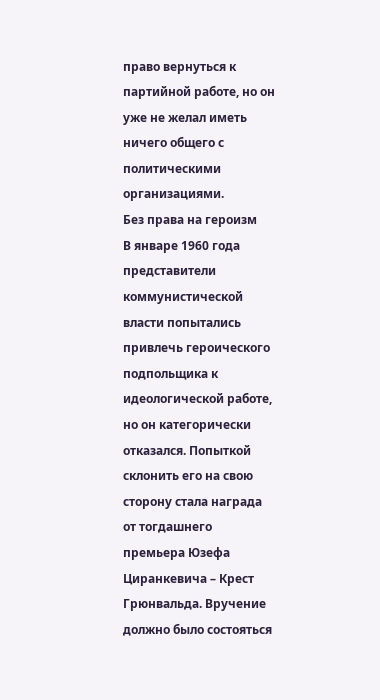право вернуться к партийной работе, но он уже не желал иметь ничего общего с политическими организациями.
Без права на героизм
В январе 1960 года представители коммунистической власти попытались привлечь героического подпольщика к идеологической работе, но он категорически отказался. Попыткой склонить его на свою сторону стала награда от тогдашнего премьера Юзефа Циранкевича – Крест Грюнвальда. Вручение должно было состояться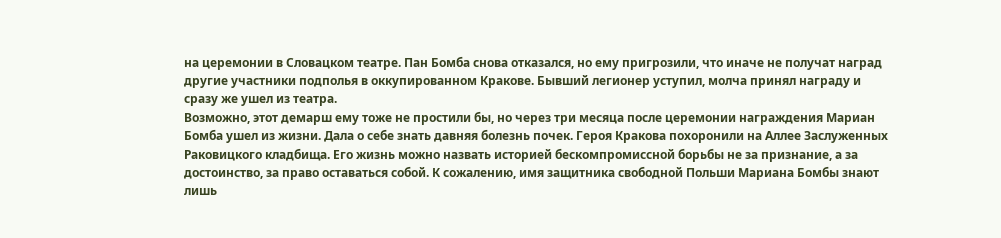на церемонии в Словацком театре. Пан Бомба снова отказался, но ему пригрозили, что иначе не получат наград другие участники подполья в оккупированном Кракове. Бывший легионер уступил, молча принял награду и сразу же ушел из театра.
Возможно, этот демарш ему тоже не простили бы, но через три месяца после церемонии награждения Мариан Бомба ушел из жизни. Дала о себе знать давняя болезнь почек. Героя Кракова похоронили на Аллее Заслуженных Раковицкого кладбища. Его жизнь можно назвать историей бескомпромиссной борьбы не за признание, а за достоинство, за право оставаться собой. К сожалению, имя защитника свободной Польши Мариана Бомбы знают лишь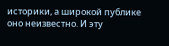историки, а широкой публике оно неизвестно. И эту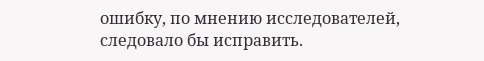ошибку, по мнению исследователей, следовало бы исправить.